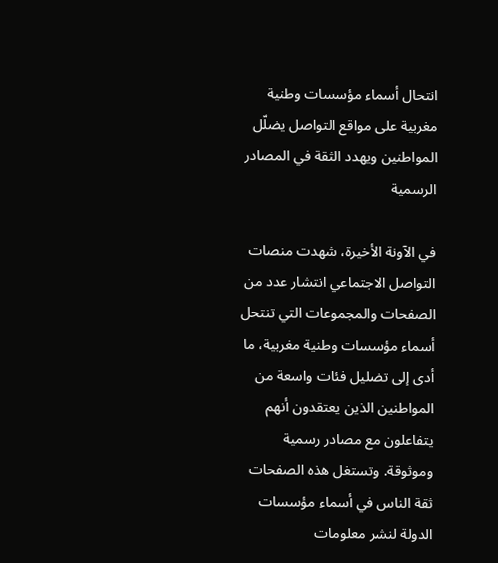انتحال أسماء مؤسسات وطنية مغربية على مواقع التواصل يضلّل المواطنين ويهدد الثقة في المصادر الرسمية

في الآونة الأخيرة، شهدت منصات التواصل الاجتماعي انتشار عدد من الصفحات والمجموعات التي تنتحل أسماء مؤسسات وطنية مغربية، ما أدى إلى تضليل فئات واسعة من المواطنين الذين يعتقدون أنهم يتفاعلون مع مصادر رسمية وموثوقة. وتستغل هذه الصفحات ثقة الناس في أسماء مؤسسات الدولة لنشر معلومات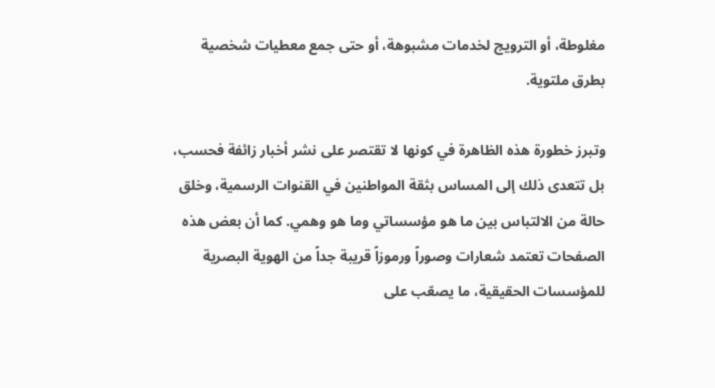مغلوطة، أو الترويج لخدمات مشبوهة، أو حتى جمع معطيات شخصية بطرق ملتوية.

وتبرز خطورة هذه الظاهرة في كونها لا تقتصر على نشر أخبار زائفة فحسب، بل تتعدى ذلك إلى المساس بثقة المواطنين في القنوات الرسمية، وخلق حالة من الالتباس بين ما هو مؤسساتي وما هو وهمي. كما أن بعض هذه الصفحات تعتمد شعارات وصوراً ورموزاً قريبة جداً من الهوية البصرية للمؤسسات الحقيقية، ما يصعّب على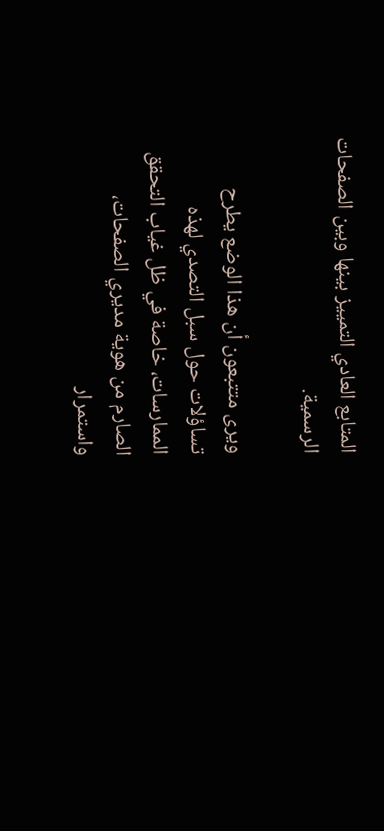المتابع العادي التمييز بينها وبين الصفحات الرسمية.

ويرى متتبعون أن هذا الوضع يطرح تساؤلات حول سبل التصدي لهذه الممارسات، خاصة في ظل غياب التحقق الصارم من هوية مديري الصفحات، واستمرار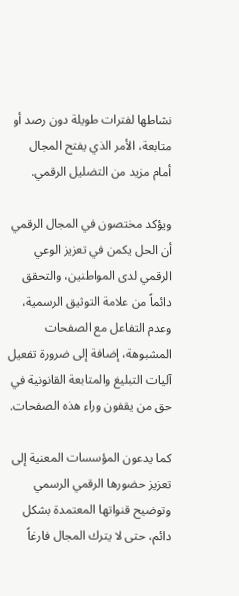نشاطها لفترات طويلة دون رصد أو متابعة، الأمر الذي يفتح المجال أمام مزيد من التضليل الرقمي.

ويؤكد مختصون في المجال الرقمي أن الحل يكمن في تعزيز الوعي الرقمي لدى المواطنين، والتحقق دائماً من علامة التوثيق الرسمية، وعدم التفاعل مع الصفحات المشبوهة، إضافة إلى ضرورة تفعيل آليات التبليغ والمتابعة القانونية في حق من يقفون وراء هذه الصفحات.

كما يدعون المؤسسات المعنية إلى تعزيز حضورها الرقمي الرسمي وتوضيح قنواتها المعتمدة بشكل دائم، حتى لا يترك المجال فارغاً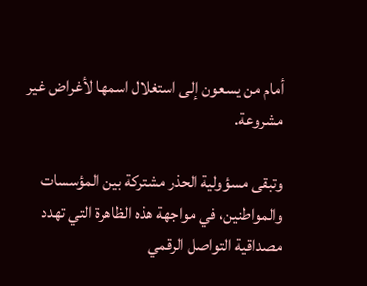أمام من يسعون إلى استغلال اسمها لأغراض غير مشروعة.

وتبقى مسؤولية الحذر مشتركة بين المؤسسات والمواطنين، في مواجهة هذه الظاهرة التي تهدد مصداقية التواصل الرقمي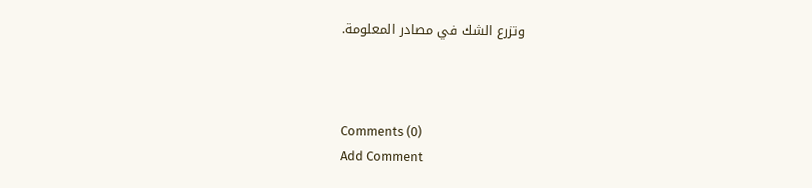وتزرع الشك في مصادر المعلومة.



Comments (0)
Add Comment